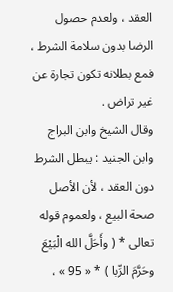العقد ، ولعدم حصول الرضا بدون سلامة الشرط ، فمع بطلانه تكون تجارة عن غير تراض .
وقال الشيخ وابن البراج وابن الجنيد : يبطل الشرط دون العقد ، لأن الأصل صحة البيع ، ولعموم قوله تعالى * ( وأَحَلَّ الله الْبَيْعَ وحَرَّمَ الرِّبا ) * « 95 » ،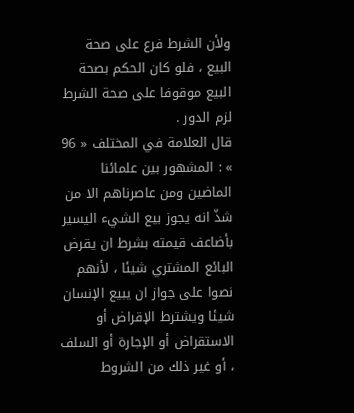ولأن الشرط فرع على صحة البيع ، فلو كان الحكم بصحة البيع موقوفا على صحة الشرط لزم الدور .
قال العلامة في المختلف « 96 » : المشهور بين علمائنا الماضين ومن عاصرناهم الا من شذّ انه يجوز بيع الشيء اليسير بأضاعف قيمته بشرط ان يقرض البائع المشتري شيئا ، لأنهم نصوا على جواز ان يبيع الإنسان شيئا ويشترط الإقراض أو الاستقراض أو الإجارة أو السلف ، أو غير ذلك من الشروط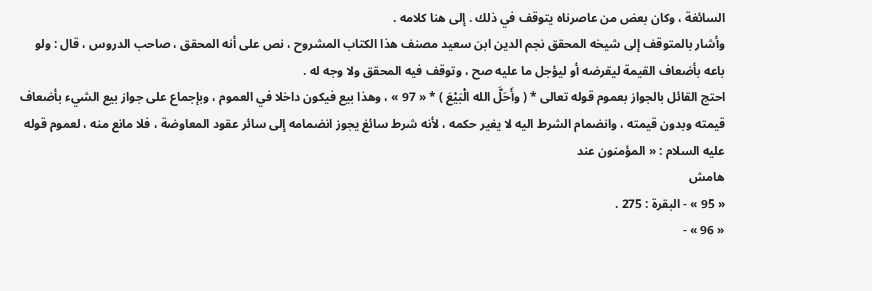السائغة ، وكان بعض من عاصرناه يتوقف في ذلك . إلى هنا كلامه .
وأشار بالمتوقف إلى شيخه المحقق نجم الدين ابن سعيد مصنف هذا الكتاب المشروح ، نص على أنه المحقق ، صاحب الدروس ، قال : ولو باعه بأضعاف القيمة ليقرضه أو ليؤجل ما عليه صح ، وتوقف فيه المحقق ولا وجه له .
احتج القائل بالجواز بعموم قوله تعالى * ( وأَحَلَّ الله الْبَيْعَ ) * « 97 » ، وهذا بيع فيكون داخلا في العموم ، وبإجماع على جواز بيع الشيء بأضعاف قيمته وبدون قيمته ، وانضمام الشرط اليه لا يغير حكمه ، لأنه شرط سائغ يجوز انضمامه إلى سائر عقود المعاوضة ، فلا مانع منه ، لعموم قوله عليه السلام : « المؤمنون عند
هامش
« 95 » - البقرة : 275 .
« 96 » -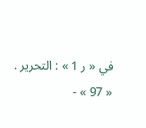في « ر 1 » : التحرير .
« 97 » -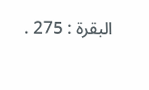البقرة : 275 .